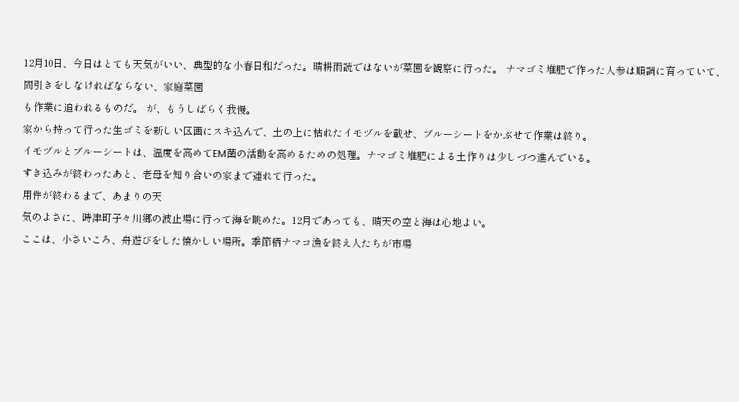12月10日、今日はとても天気がいい、典型的な小春日和だった。晴耕雨読ではないが菜園を観察に行った。 ナマゴミ堆肥で作った人参は順調に育っていて、間引きをしなければならない、家庭菜園
も作業に追われるものだ。 が、もうしばらく我慢。
家から持って行った生ゴミを新しい区画にスキ込んで、土の上に枯れたイモヅルを載せ、ブルーシートをかぶせて作業は終り。
イモヅルとブルーシートは、温度を高めてEM菌の活動を高めるための処理。ナマゴミ堆肥による土作りは少しづつ進んでいる。
すき込みが終わったあと、老母を知り合いの家まで連れて行った。
用件が終わるまで、あまりの天
気のよさに、時津町子々川郷の波止場に行って海を眺めた。12月であっても、晴天の空と海は心地よい。
ここは、小さいころ、舟遊びをした懐かしい場所。季節柄ナマコ漁を終え人たちが市場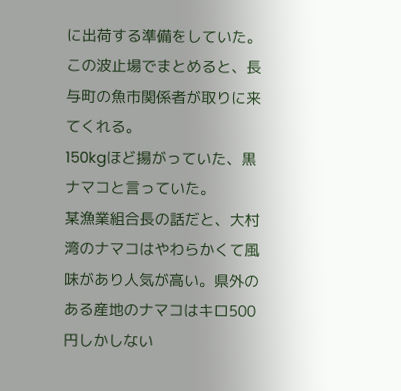に出荷する準備をしていた。
この波止場でまとめると、長与町の魚市関係者が取りに来てくれる。
150kgほど揚がっていた、黒ナマコと言っていた。
某漁業組合長の話だと、大村湾のナマコはやわらかくて風味があり人気が高い。県外のある産地のナマコはキロ500円しかしない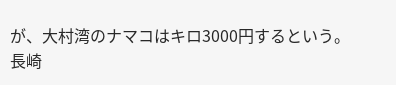が、大村湾のナマコはキロ3000円するという。
長崎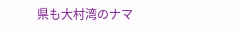県も大村湾のナマ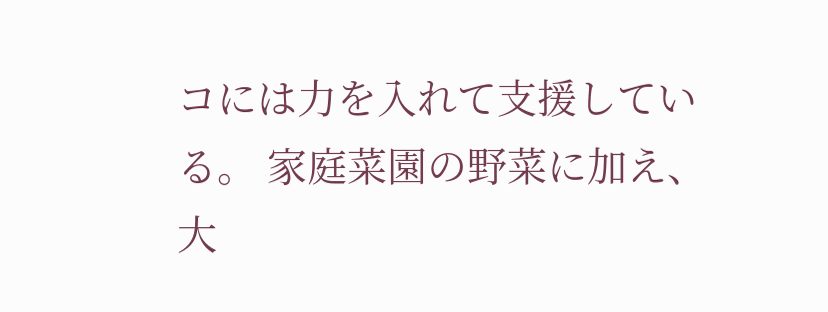コには力を入れて支援している。 家庭菜園の野菜に加え、大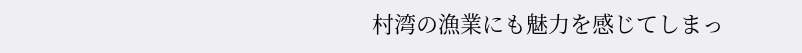村湾の漁業にも魅力を感じてしまっ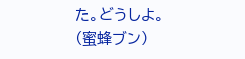た。どうしよ。(蜜蜂ブン)